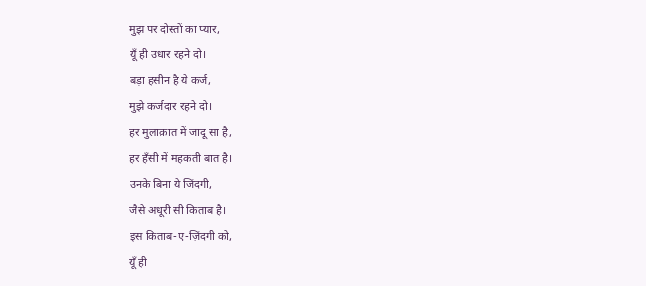मुझ पर दोस्तों का प्यार,
यूँ ही उधार रहने दो।
बड़ा हसीन है ये कर्ज,
मुझे कर्जदार रहने दो।
हर मुलाक़ात में जादू सा है,
हर हँसी में महकती बात है।
उनके बिना ये जिंदगी,
जैसे अधूरी सी किताब है।
इस किताब-ए-ज़िंदगी को,
यूँ ही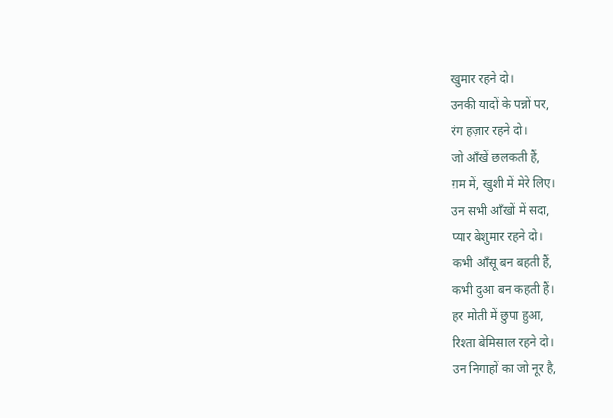खुमार रहने दो।
उनकी यादों के पन्नों पर,
रंग हज़ार रहने दो।
जो आँखें छलकती हैं,
ग़म में, खुशी में मेरे लिए।
उन सभी आँखों में सदा,
प्यार बेशुमार रहने दो।
कभी आँसू बन बहती हैं,
कभी दुआ बन कहती हैं।
हर मोती में छुपा हुआ,
रिश्ता बेमिसाल रहने दो।
उन निगाहों का जो नूर है,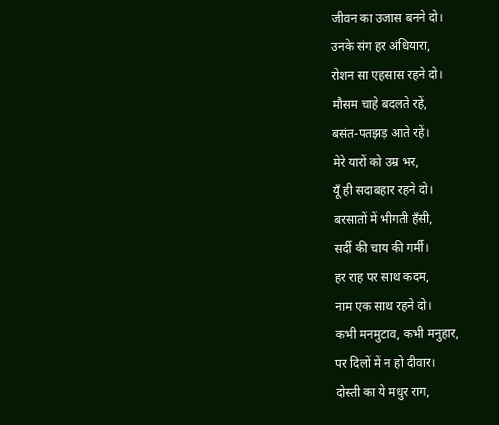जीवन का उजास बनने दो।
उनके संग हर अंधियारा,
रोशन सा एहसास रहने दो।
मौसम चाहे बदलते रहें,
बसंत-पतझड़ आते रहें।
मेरे यारों को उम्र भर,
यूँ ही सदाबहार रहने दो।
बरसातों में भीगती हँसी,
सर्दी की चाय की गर्मी।
हर राह पर साथ कदम,
नाम एक साथ रहने दो।
कभी मनमुटाव, कभी मनुहार,
पर दिलों में न हो दीवार।
दोस्ती का ये मधुर राग,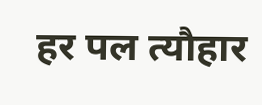हर पल त्यौहार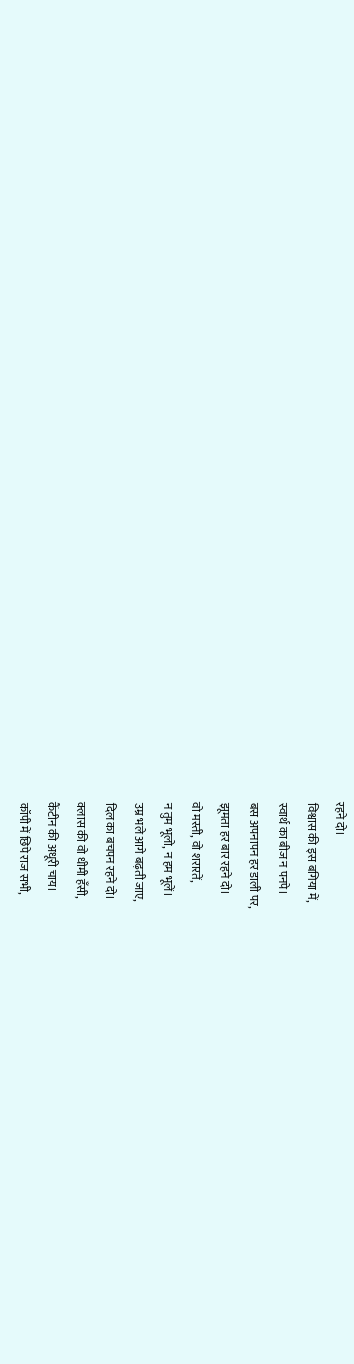रहने दो।
विश्वास की इस बगिया में,
स्वार्थ का बीज न पनपे।
बस अपनापन हर डाली पर,
झूमता हर बार रहने दो।
वो मस्ती, वो शरारतें,
न तुम भूलो, न हम भूलें।
उम्र भले आगे बढ़ती जाए,
दिल का बचपन रहने दो।
क्लास की वो धीमी हँसी,
कैंटीन की अधूरी चाय।
कॉपी में छिपे राज सभी,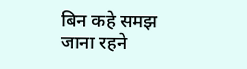बिन कहे समझ जाना रहने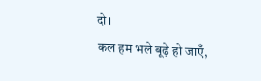दो।
कल हम भले बूढ़े हो जाएँ,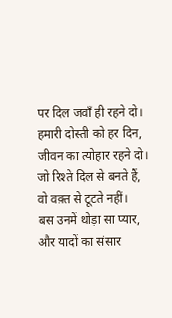पर दिल जवाँ ही रहने दो।
हमारी दोस्ती को हर दिन,
जीवन का त्योहार रहने दो।
जो रिश्ते दिल से बनते हैं,
वो वक़्त से टूटते नहीं।
बस उनमें थोड़ा सा प्यार,
और यादों का संसार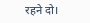रहने दो।